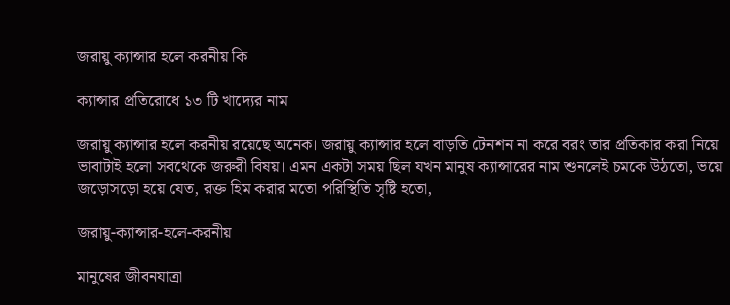জরায়ু ক্যান্সার হলে করনীয় কি

ক্যান্সার প্রতিরোধে ১৩ টি খাদ্যের নাম

জরায়ু ক্যান্সার হলে করনীয় রয়েছে অনেক। জরায়ু ক্যান্সার হলে বাড়তি টেনশন না করে বরং তার প্রতিকার করা নিয়ে ভাবাটাই হলো সবথেকে জরুরী বিষয়। এমন একটা সময় ছিল যখন মানুষ ক্যান্সারের নাম শুনলেই চমকে উঠতো, ভয়ে জড়োসড়ো হয়ে যেত, রক্ত হিম করার মতো পরিস্থিতি সৃষ্টি হতো,

জরায়ু-ক্যান্সার-হলে-করনীয়

মানুষের জীবনযাত্রা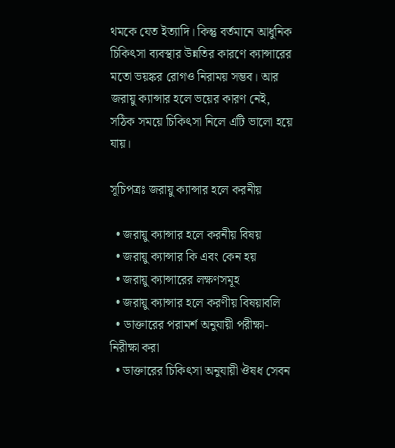থমকে যেত ইত্যাদি। কিন্তু বর্তমানে আধুনিক চিকিৎসা ব্যবস্থার উন্নতির কারণে ক্যান্সারের মতো ভয়ঙ্কর রোগও নিরাময় সম্ভব। আর জরায়ু ক্যান্সার হলে ভয়ের কারণ নেই, সঠিক সময়ে চিকিৎসা নিলে এটি ভালো হয়ে যায়।

সূচিপত্রঃ জরায়ু ক্যান্সার হলে করনীয়

  • জরায়ু ক্যান্সার হলে করনীয় বিষয়
  • জরায়ু ক্যান্সার কি এবং কেন হয়
  • জরায়ু ক্যান্সারের লক্ষণসমূহ
  • জরায়ু ক্যান্সার হলে করণীয় বিষয়াবলি
  • ডাক্তারের পরামর্শ অনুযায়ী পরীক্ষা-নিরীক্ষা করা
  • ডাক্তারের চিকিৎসা অনুযায়ী ঔষধ সেবন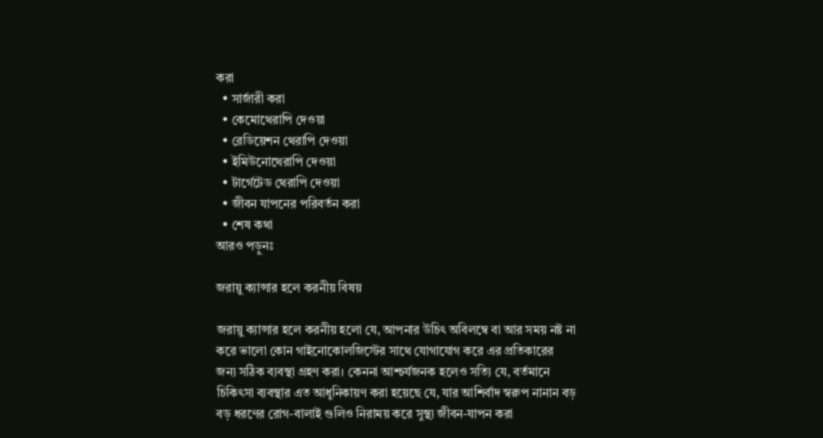করা
  • সার্জারী করা
  • কেমোথেরাপি দেওয়া
  • রেডিয়েশন থেরাপি দেওয়া
  • ইমিউনোথেরাপি দেওয়া
  • টার্গেটেড থেরাপি দেওয়া
  • জীবন যাপনের পরিবর্তন করা
  • শেষ কথা
আরও পড়ুনঃ

জরায়ু ক্যান্সার হলে করনীয় বিষয়

জরায়ু ক্যান্সার হলে করনীয় হলো যে, আপনার উচিৎ অবিলম্বে বা আর সময় নষ্ট না করে ভালো কোন গাইনোকোলজিস্টের সাথে যোগাযোগ করে এর প্রতিকারের জন্য সঠিক ব্যবস্থা গ্রহণ করা। কেননা আশ্চর্যজনক হলেও সত্যি যে, বর্তমানে চিকিৎসা ব্যবস্থার এত আধুনিকায়ণ করা হয়েছে যে, যার আশির্বাদ স্বরুপ নানান বড় বড় ধরণের রোগ-বালাই গুলিও নিরাময় করে সুস্থ্য জীবন-যাপন করা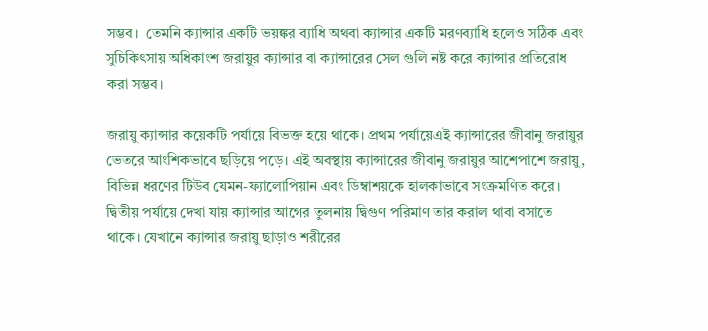সম্ভব।  তেমনি ক্যান্সার একটি ভয়ঙ্কর ব্যাধি অথবা ক্যান্সার একটি মরণব্যাধি হলেও সঠিক এবং সুচিকিৎসায় অধিকাংশ জরায়ুর ক্যান্সার বা ক্যান্সারের সেল গুলি নষ্ট করে ক্যান্সার প্রতিরোধ করা সম্ভব।

জরায়ু ক্যান্সার কয়েকটি পর্যায়ে বিভক্ত হয়ে থাকে। প্রথম পর্যায়েএই ক্যান্সারের জীবানু জরায়ুর ভেতরে আংশিকভাবে ছড়িয়ে পড়ে। এই অবস্থায় ক্যান্সারের জীবানু জরায়ুর আশেপাশে জরায়ু, বিভিন্ন ধরণের টিউব যেমন-ফ্যালোপিয়ান এবং ডিম্বাশয়কে হালকাভাবে সংক্রমণিত করে। দ্বিতীয় পর্যায়ে দেখা যায় ক্যান্সার আগের তুলনায় দ্বিগুণ পরিমাণ তার করাল থাবা বসাতে থাকে। যেখানে ক্যান্সার জরায়ু ছাড়াও শরীরের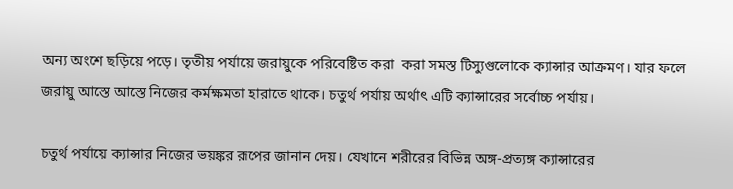অন্য অংশে ছড়িয়ে পড়ে। তৃতীয় পর্যায়ে জরায়ুকে পরিবেষ্টিত করা  করা সমস্ত টিস্যুগুলোকে ক্যান্সার আক্রমণ। যার ফলে জরায়ু আস্তে আস্তে নিজের কর্মক্ষমতা হারাতে থাকে। চতুর্থ পর্যায় অর্থাৎ এটি ক্যান্সারের সর্বোচ্চ পর্যায়।

চতুর্থ পর্যায়ে ক্যান্সার নিজের ভয়ঙ্কর রূপের জানান দেয়। যেখানে শরীরের বিভিন্ন অঙ্গ-প্রত্যঙ্গ ক্যান্সারের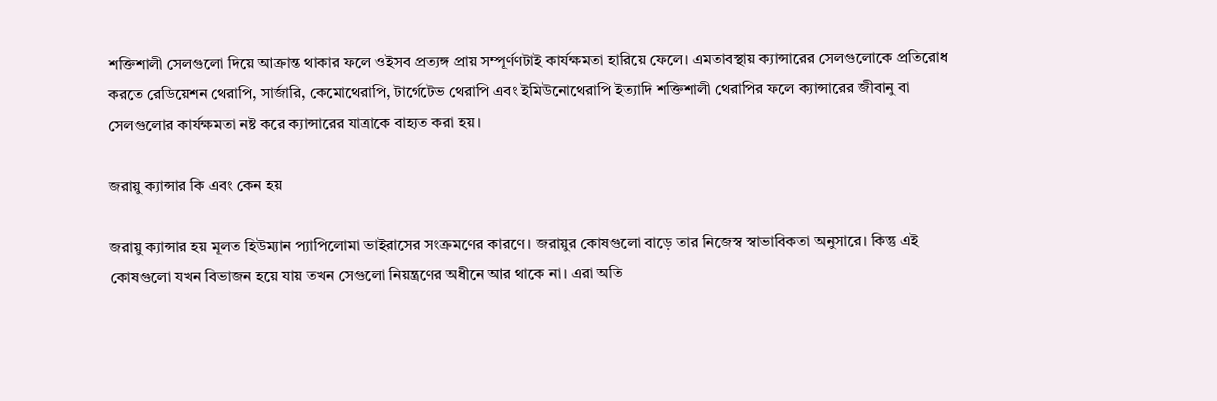শক্তিশালী সেলগুলো দিয়ে আক্রান্ত থাকার ফলে ওইসব প্রত্যঙ্গ প্রায় সম্পূর্ণণটাই কার্যক্ষমতা হারিয়ে ফেলে। এমতাবস্থায় ক্যান্সারের সেলগুলোকে প্রতিরোধ করতে রেডিয়েশন থেরাপি, সার্জারি, কেমোথেরাপি, টার্গেটেভ থেরাপি এবং ইমিউনোথেরাপি ইত্যাদি শক্তিশালী থেরাপির ফলে ক্যান্সারের জীবানু বা সেলগুলোর কার্যক্ষমতা নষ্ট করে ক্যান্সারের যাত্রাকে বাহ্যত করা হয়।

জরায়ু ক্যান্সার কি এবং কেন হয়

জরায়ু ক্যান্সার হয় মূলত হিউম্যান প্যাপিলোমা ভাইরাসের সংক্রমণের কারণে। জরায়ুর কোষগুলো বাড়ে তার নিজেস্ব স্বাভাবিকতা অনুসারে। কিন্তু এই কোষগুলো যখন বিভাজন হয়ে যায় তখন সেগুলো নিয়ন্ত্রণের অধীনে আর থাকে না। এরা অতি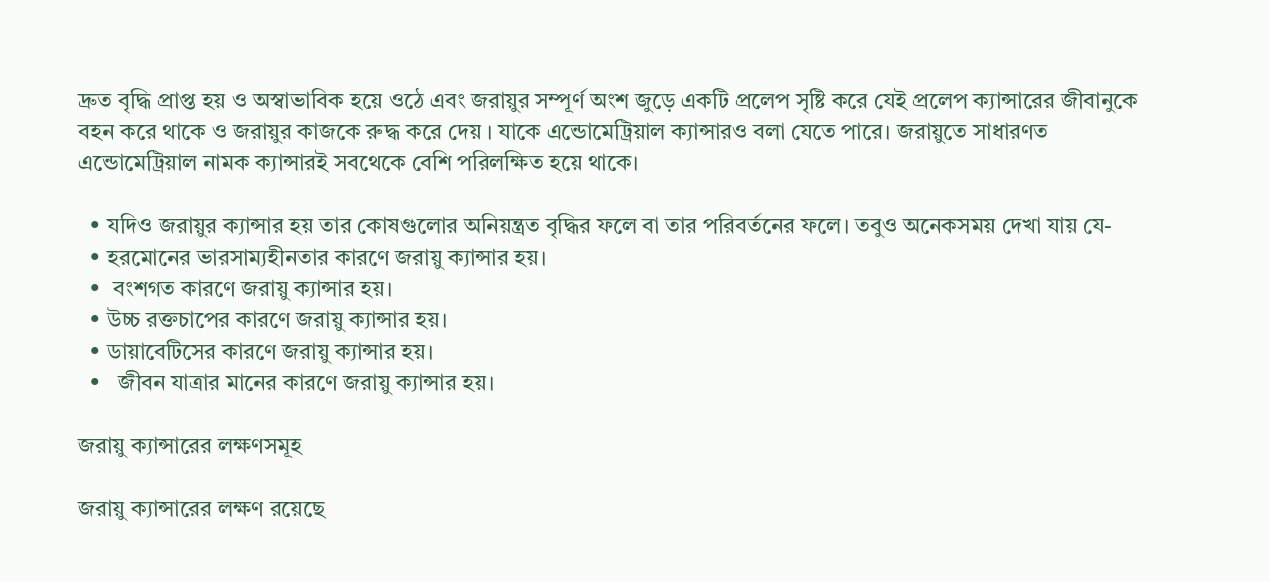দ্রুত বৃদ্ধি প্রাপ্ত হয় ও অস্বাভাবিক হয়ে ওঠে এবং জরায়ুর সম্পূর্ণ অংশ জুড়ে একটি প্রলেপ সৃষ্টি করে যেই প্রলেপ ক্যান্সারের জীবানুকে বহন করে থাকে ও জরায়ুর কাজকে রুদ্ধ করে দেয় । যাকে এন্ডোমেট্রিয়াল ক্যান্সারও বলা যেতে পারে। জরায়ুতে সাধারণত এন্ডোমেট্রিয়াল নামক ক্যান্সারই সবথেকে বেশি পরিলক্ষিত হয়ে থাকে।

  • যদিও জরায়ুর ক্যান্সার হয় তার কোষগুলোর অনিয়ন্ত্রত বৃদ্ধির ফলে বা তার পরিবর্তনের ফলে। তবুও অনেকসময় দেখা যায় যে-
  • হরমোনের ভারসাম্যহীনতার কারণে জরায়ু ক্যান্সার হয়।
  •  বংশগত কারণে জরায়ু ক্যান্সার হয়।
  • উচ্চ রক্তচাপের কারণে জরায়ু ক্যান্সার হয়।
  • ডায়াবেটিসের কারণে জরায়ু ক্যান্সার হয়।
  •   জীবন যাত্রার মানের কারণে জরায়ু ক্যান্সার হয়।

জরায়ু ক্যান্সারের লক্ষণসমূহ

জরায়ু ক্যান্সারের লক্ষণ রয়েছে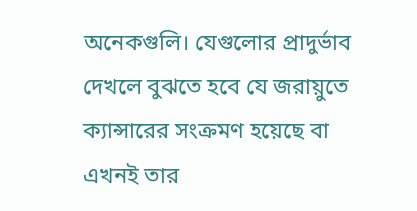অনেকগুলি। যেগুলোর প্রাদুর্ভাব দেখলে বুঝতে হবে যে জরায়ুতে ক্যান্সারের সংক্রমণ হয়েছে বা এখনই তার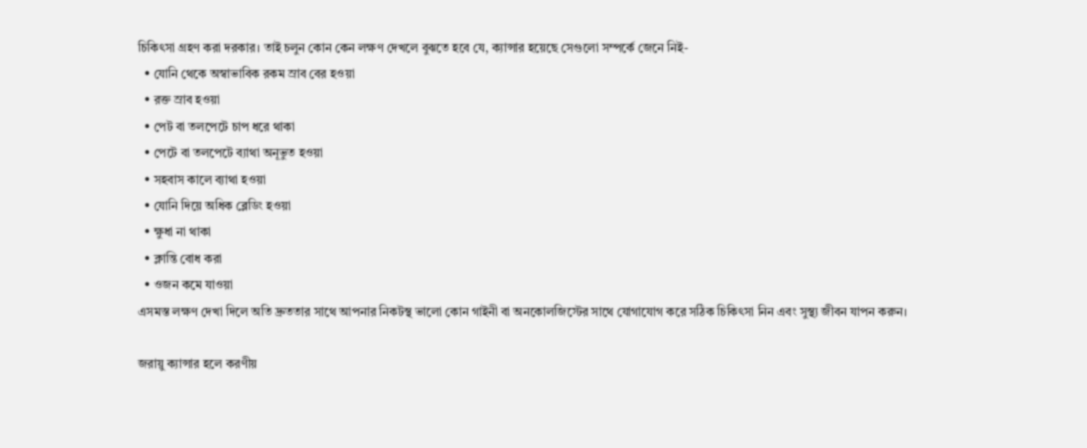চিকিৎসা গ্রহণ করা দরকার। তাই চলুন কোন কেন লক্ষণ দেখলে বুঝতে হবে যে, ক্যান্সার হয়েছে সেগুলো সম্পর্কে জেনে নিই-
  • যোনি থেকে অস্বাভাবিক রকম স্রাব বের হওয়া
  • রক্ত স্রাব হওয়া
  • পেট বা তলপেটে চাপ ধরে থাকা
  • পেটে বা তলপেটে ব্যাথা অনূভুত হওয়া
  • সহবাস কালে ব্যাথা হওয়া
  • যোনি দিয়ে অধিক ব্লেডিং হওয়া
  • ক্ষুধা না থাকা
  • ক্লান্তি বোধ করা
  • ওজন কমে যাওয়া
এসমস্ত লক্ষণ দেখা দিলে অতি দ্রুততার সাথে আপনার নিকটস্থ ভালো কোন গাইনী বা অনকোলজিস্টের সাথে যোগাযোগ করে সঠিক চিকিৎসা নিন এবং সুস্থ্য জীবন যাপন করুন।

জরায়ু ক্যান্সার হলে করণীয়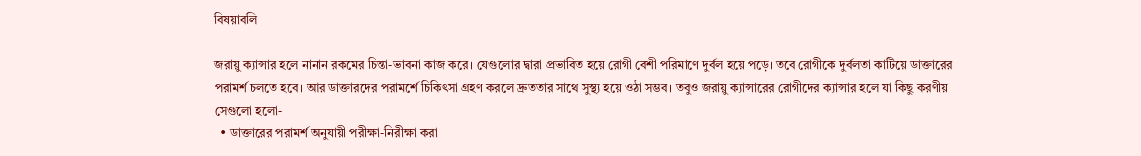বিষয়াবলি

জরায়ু ক্যান্সার হলে নানান রকমের চিন্তা-ভাবনা কাজ করে। যেগুলোর দ্বারা প্রভাবিত হয়ে রোগী বেশী পরিমাণে দুর্বল হয়ে পড়ে। তবে রোগীকে দুর্বলতা কাটিয়ে ডাক্তারের পরামর্শ চলতে হবে। আর ডাক্তারদের পরামর্শে চিকিৎসা গ্রহণ করলে দ্রুততার সাথে সুস্থ্য হয়ে ওঠা সম্ভব। তবুও জরায়ু ক্যান্সারের রোগীদের ক্যান্সার হলে যা কিছু করণীয় সেগুলো হলো-
  • ডাক্তারের পরামর্শ অনুযায়ী পরীক্ষা-নিরীক্ষা করা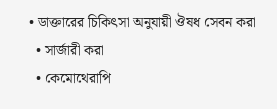• ডাক্তারের চিকিৎসা অনুযায়ী ঔষধ সেবন করা
  • সার্জারী করা
  • কেমোথেরাপি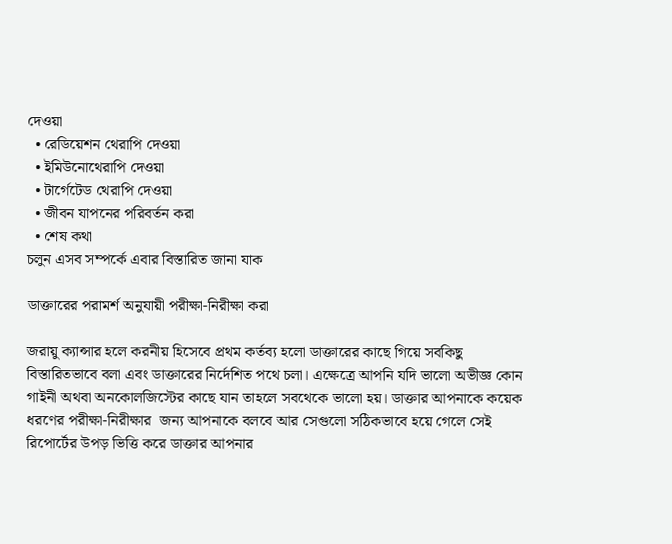দেওয়া
  • রেডিয়েশন থেরাপি দেওয়া
  • ইমিউনোথেরাপি দেওয়া
  • টার্গেটেড থেরাপি দেওয়া
  • জীবন যাপনের পরিবর্তন করা
  • শেষ কথা
চলুন এসব সম্পর্কে এবার বিস্তারিত জানা যাক

ডাক্তারের পরামর্শ অনুযায়ী পরীক্ষা-নিরীক্ষা করা

জরায়ু ক্যান্সার হলে করনীয় হিসেবে প্রথম কর্তব্য হলো ডাক্তারের কাছে গিয়ে সবকিছু বিস্তারিতভাবে বলা এবং ডাক্তারের নির্দেশিত পথে চলা। এক্ষেত্রে আপনি যদি ভালো অভীজ্ঞ কোন গাইনী অথবা অনকোলজিস্টের কাছে যান তাহলে সবথেকে ভালো হয়। ডাক্তার আপনাকে কয়েক ধরণের পরীক্ষা-নিরীক্ষার  জন্য আপনাকে বলবে আর সেগুলো সঠিকভাবে হয়ে গেলে সেই রিপোর্টের উপড় ভিত্তি করে ডাক্তার আপনার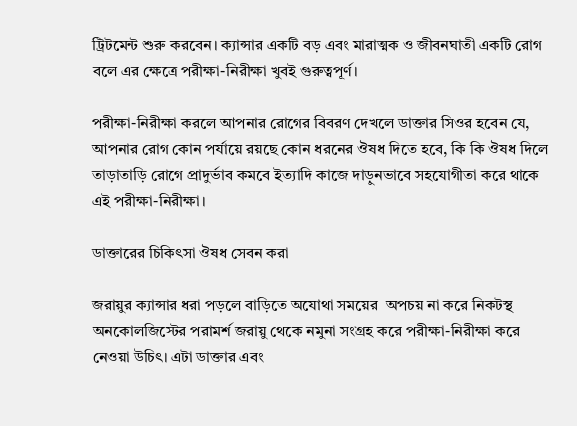ট্রিটমেন্ট শুরু করবেন। ক্যান্সার একটি বড় এবং মারাত্মক ও জীবনঘাতী একটি রোগ বলে এর ক্ষেত্রে পরীক্ষা-নিরীক্ষা খুবই গুরুত্বপূর্ণ।

পরীক্ষা-নিরীক্ষা করলে আপনার রোগের বিবরণ দেখলে ডাক্তার সিওর হবেন যে, আপনার রোগ কোন পর্যায়ে রয়ছে কোন ধরনের ঔষধ দিতে হবে, কি কি ঔষধ দিলে তাড়াতাড়ি রোগে প্রাদুর্ভাব কমবে ইত্যাদি কাজে দাড়ুনভাবে সহযোগীতা করে থাকে এই পরীক্ষা-নিরীক্ষা।

ডাক্তারের চিকিৎসা ঔষধ সেবন করা

জরায়ুর ক্যান্সার ধরা পড়লে বাড়িতে অযোথা সময়ের  অপচয় না করে নিকটস্থ অনকোলজিস্টের পরামর্শ জরায়ু থেকে নমুনা সংগ্রহ করে পরীক্ষা-নিরীক্ষা করে নেওয়া উচিৎ। এটা ডাক্তার এবং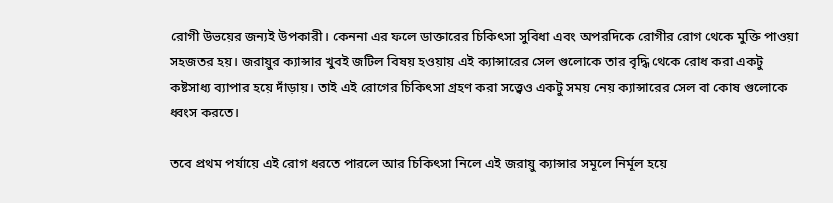রোগী উভয়ের জন্যই উপকারী। কেননা এর ফলে ডাক্তারের চিকিৎসা সুবিধা এবং অপরদিকে রোগীর রোগ থেকে মুক্তি পাওয়া সহজতর হয়। জরায়ুর ক্যান্সার খুবই জটিল বিষয় হওয়ায় এই ক্যান্সারের সেল গুলোকে তার বৃদ্ধি থেকে রোধ করা একটু কষ্টসাধ্য ব্যাপার হয়ে দাঁড়ায়। তাই এই রোগের চিকিৎসা গ্রহণ করা সত্ত্বেও একটু সময় নেয় ক্যান্সারের সেল বা কোষ গুলোকে ধ্বংস করতে।

তবে প্রথম পর্যায়ে এই রোগ ধরতে পারলে আর চিকিৎসা নিলে এই জরায়ু ক্যান্সার সমূলে নির্মূল হয়ে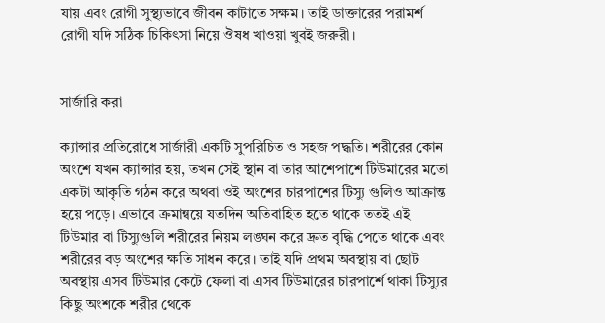যায় এবং রোগী সুস্থ্যভাবে জীবন কাটাতে সক্ষম। তাই ডাক্তারের পরামর্শ রোগী যদি সঠিক চিকিৎসা নিয়ে ঔষধ খাওয়া খুবই জরুরী।


সার্জারি করা

ক্যান্সার প্রতিরোধে সার্জারী একটি সুপরিচিত ও সহজ পদ্ধতি। শরীরের কোন অংশে যখন ক্যান্সার হয়, তখন সেই স্থান বা তার আশেপাশে টিউমারের মতো একটা আকৃতি গঠন করে অথবা ওই অংশের চারপাশের টিস্যু গুলিও আক্রান্ত হয়ে পড়ে। এভাবে ক্রমান্বয়ে যতদিন অতিবাহিত হতে থাকে ততই এই টিউমার বা টিস্যুগুলি শরীরের নিয়ম লঙ্ঘন করে দ্রুত বৃদ্ধি পেতে থাকে এবং শরীরের বড় অংশের ক্ষতি সাধন করে। তাই যদি প্রথম অবস্থায় বা ছোট অবস্থায় এসব টিউমার কেটে ফেলা বা এসব টিউমারের চারপার্শে থাকা টিস্যুর কিছু অংশকে শরীর থেকে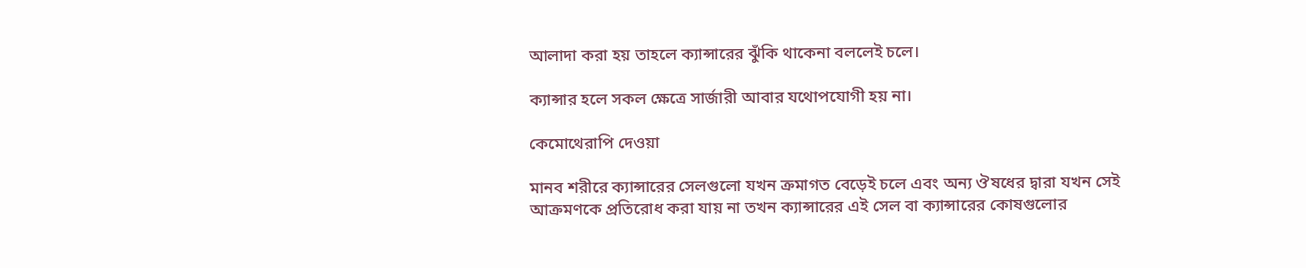আলাদা করা হয় তাহলে ক্যান্সারের ঝুঁকি থাকেনা বললেই চলে।

ক্যান্সার হলে সকল ক্ষেত্রে সার্জারী আবার যথোপযোগী হয় না।

কেমোথেরাপি দেওয়া

মানব শরীরে ক্যান্সারের সেলগুলো যখন ক্রমাগত বেড়েই চলে এবং অন্য ঔষধের দ্বারা যখন সেই আক্রমণকে প্রতিরোধ করা যায় না তখন ক্যান্সারের এই সেল বা ক্যান্সারের কোষগুলোর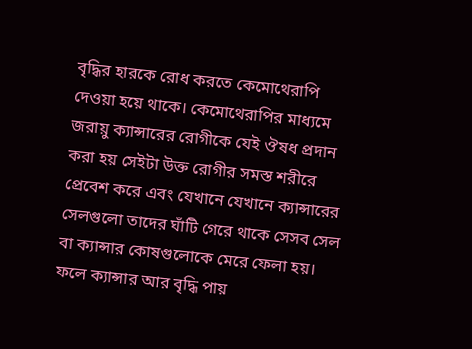বৃদ্ধির হারকে রোধ করতে কেমোথেরাপি দেওয়া হয়ে থাকে। কেমোথেরাপির মাধ্যমে জরায়ু ক্যান্সারের রোগীকে যেই ঔষধ প্রদান করা হয় সেইটা উক্ত রোগীর সমস্ত শরীরে প্রেবেশ করে এবং যেখানে যেখানে ক্যান্সারের সেলগুলো তাদের ঘাঁটি গেরে থাকে সেসব সেল বা ক্যান্সার কোষগুলোকে মেরে ফেলা হয়। ফলে ক্যান্সার আর বৃদ্ধি পায়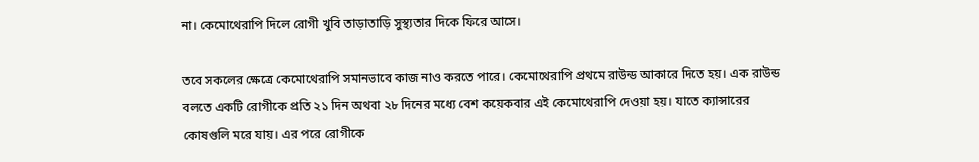না। কেমোথেরাপি দিলে রোগী খুবি তাড়াতাড়ি সুস্থ্যতার দিকে ফিরে আসে।

তবে সকলের ক্ষেত্রে কেমোথেরাপি সমানভাবে কাজ নাও করতে পারে। কেমোথেরাপি প্রথমে রাউন্ড আকারে দিতে হয়। এক রাউন্ড বলতে একটি রোগীকে প্রতি ২১ দিন অথবা ২৮ দিনের মধ্যে বেশ কয়েকবার এই কেমোথেরাপি দেওয়া হয়। যাতে ক্যান্সারের কোষগুলি মরে যায়। এর পরে রোগীকে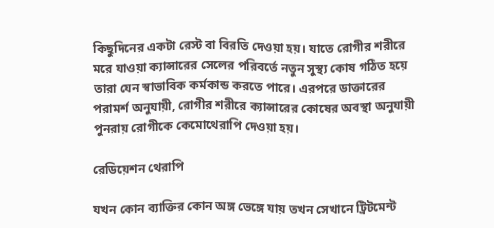কিছুদিনের একটা রেস্ট বা বিরতি দেওয়া হয়। যাতে রোগীর শরীরে মরে যাওয়া ক্যান্সারের সেলের পরিবর্তে নতুন সুস্থ্য কোষ গঠিত হয়ে তারা যেন স্বাভাবিক কর্মকান্ড করতে পারে। এরপরে ডাক্তারের পরামর্শ অনুযায়ী, রোগীর শরীরে ক্যান্সারের কোষের অবস্থা অনুযায়ী পুনরায় রোগীকে কেমোথেরাপি দেওয়া হয়।

রেডিয়েশন থেরাপি

যখন কোন ব্যাক্তির কোন অঙ্গ ভেঙ্গে যায় তখন সেখানে ট্রিটমেন্ট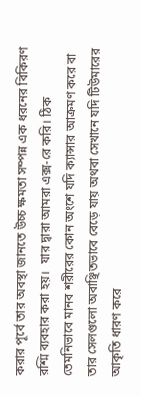করার পূর্বে তার অবস্থা জানতে উচ্চ ক্ষমতা সম্পন্ন এক ধরনের বিকিরণ রশ্মি ব্যবহার করা হয়।  যার দ্বারা আমরা এক্স-রে করি। ঠিক তেমনিভাবে মানব শরীরের কোন অংশে যদি ক্যান্সার আক্রমণ করে বা তার সেলগুলো অবাঞ্ছিতভাবে বেড়ে যায় অথবা সেখানে যদি টিউমারের আকৃতি ধারণ করে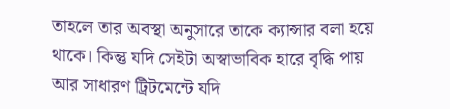তাহলে তার অবস্থা অনুসারে তাকে ক্যান্সার বলা হয়ে থাকে। কিন্তু যদি সেইটা অস্বাভাবিক হারে বৃদ্ধি পায় আর সাধারণ ট্রিটমেন্টে যদি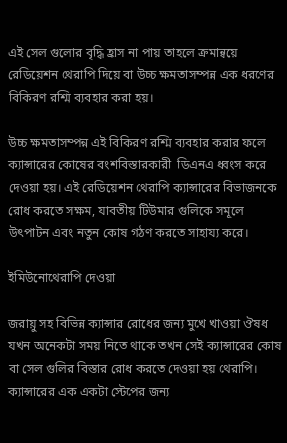এই সেল গুলোর বৃদ্ধি হ্রাস না পায় তাহলে ক্রমান্বয়ে রেডিয়েশন থেরাপি দিয়ে বা উচ্চ ক্ষমতাসম্পন্ন এক ধরণের বিকিরণ রশ্মি ব্যবহার করা হয়।

উচ্চ ক্ষমতাসম্পন্ন এই বিকিরণ রশ্মি ব্যবহার করার ফলে ক্যান্সারের কোষের বংশবিস্তারকারী  ডিএনএ ধ্বংস করে দেওয়া হয়। এই রেডিয়েশন থেরাপি ক্যান্সারের বিভাজনকে রোধ করতে সক্ষম, যাবতীয় টিউমার গুলিকে সমূলে উৎপাটন এবং নতুন কোষ গঠণ করতে সাহায্য করে।

ইমিউনোথেরাপি দেওয়া

জরায়ু সহ বিভিন্ন ক্যান্সার রোধের জন্য মুখে খাওয়া ঔষধ যখন অনেকটা সময় নিতে থাকে তখন সেই ক্যান্সারের কোষ বা সেল গুলির বিস্তার রোধ করতে দেওয়া হয় থেরাপি। ক্যান্সারের এক একটা স্টেপের জন্য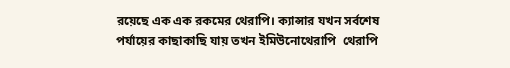রয়েছে এক এক রকমের থেরাপি। ক্যান্সার যখন সর্বশেষ পর্যায়ের কাছাকাছি যায় তখন ইমিউনোথেরাপি  থেরাপি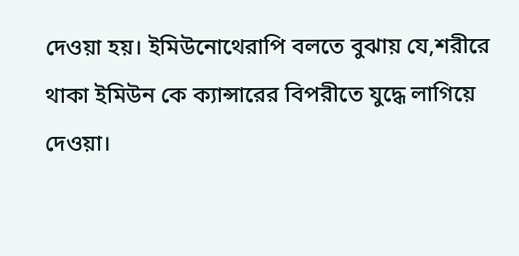দেওয়া হয়। ইমিউনোথেরাপি বলতে বুঝায় যে,শরীরে থাকা ইমিউন কে ক্যান্সারের বিপরীতে যুদ্ধে লাগিয়ে দেওয়া।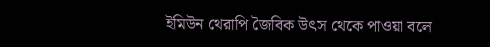ইমিউন থেরাপি জৈবিক উৎস থেকে পাওয়া বলে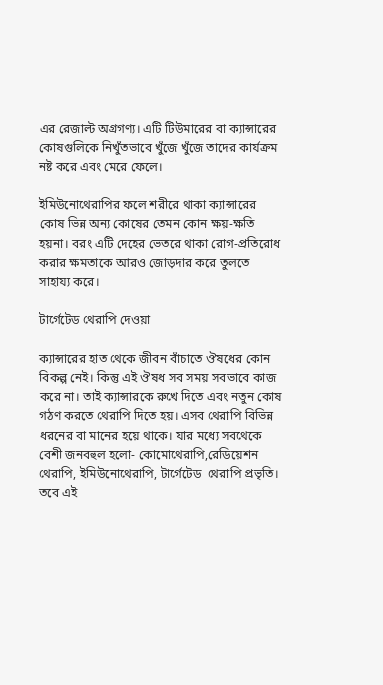এর রেজাল্ট অগ্রগণ্য। এটি টিউমারের বা ক্যান্সারের কোষগুলিকে নিখুঁতভাবে খুঁজে খুঁজে তাদের কার্যক্রম নষ্ট করে এবং মেরে ফেলে।

ইমিউনোথেরাপির ফলে শরীরে থাকা ক্যান্সারের কোষ ভিন্ন অন্য কোষের তেমন কোন ক্ষয়-ক্ষতি হয়না। বরং এটি দেহের ভেতরে থাকা রোগ-প্রতিরোধ করার ক্ষমতাকে আরও জোড়দার করে তুলতে সাহায্য করে।

টার্গেটেড থেরাপি দেওয়া

ক্যান্সারের হাত থেকে জীবন বাঁচাতে ঔষধের কোন বিকল্প নেই। কিন্তু এই ঔষধ সব সময় সবভাবে কাজ করে না। তাই ক্যান্সারকে রুখে দিতে এবং নতুন কোষ গঠণ করতে থেরাপি দিতে হয়। এসব থেরাপি বিভিন্ন ধরনের বা মানের হয়ে থাকে। যার মধ্যে সবথেকে বেশী জনবহুল হলো- কোমোথেরাপি,রেডিয়েশন থেরাপি, ইমিউনোথেরাপি, টার্গেটেড  থেরাপি প্রভৃতি। তবে এই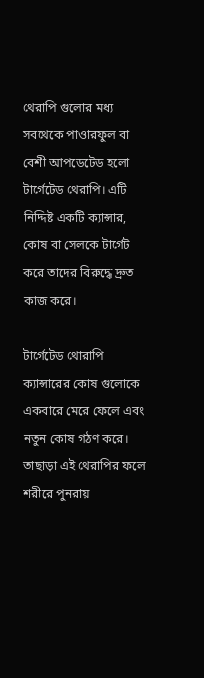থেরাপি গুলোর মধ্য সবথেকে পাওারফুল বা বেশী আপডেটেড হলো টার্গেটেড থেরাপি। এটি নিদ্দিষ্ট একটি ক্যান্সার, কোষ বা সেলকে টার্গেট করে তাদের বিরুদ্ধে দ্রুত কাজ করে।

টার্গেটেড থোরাপি ক্যান্সারের কোষ গুলোকে  একবারে মেরে ফেলে এবং নতুন কোষ গঠণ করে। তাছাড়া এই থেরাপির ফলে শরীরে পুনরায়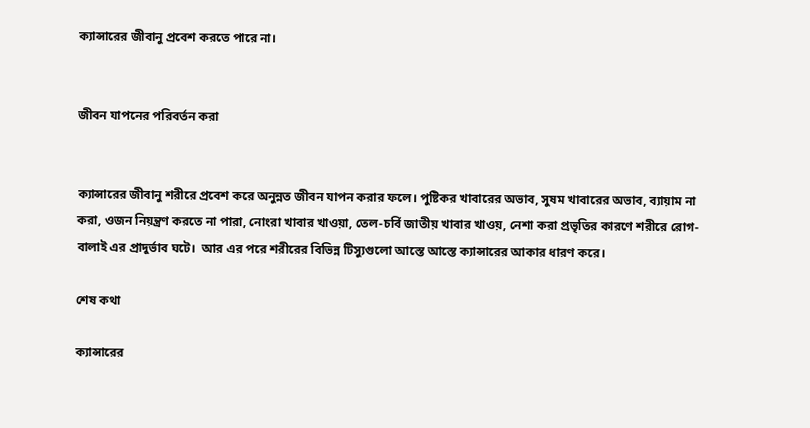ক্যান্সারের জীবানু প্রবেশ করতে পারে না।


জীবন যাপনের পরিবর্তন করা


ক্যান্সারের জীবানু শরীরে প্রবেশ করে অনুন্নত জীবন যাপন করার ফলে। পুষ্টিকর খাবারের অভাব, সুষম খাবারের অভাব, ব্যায়াম না করা, ওজন নিয়ন্ত্রণ করতে না পারা, নোংরা খাবার খাওয়া, তেল-চর্বি জাতীয় খাবার খাওয়, নেশা করা প্রভৃতির কারণে শরীরে রোগ-বালাই এর প্রাদুর্ভাব ঘটে।  আর এর পরে শরীরের বিভিন্ন টিস্যুগুলো আস্তে আস্তে ক্যান্সারের আকার ধারণ করে।

শেষ কথা

ক্যান্সারের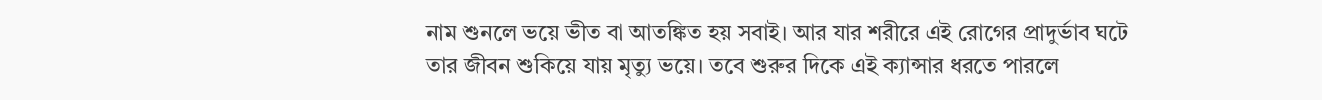নাম শুনলে ভয়ে ভীত বা আতঙ্কিত হয় সবাই। আর যার শরীরে এই রোগের প্রাদুর্ভাব ঘটে তার জীবন শুকিয়ে যায় মৃত্যু ভয়ে। তবে শুরুর দিকে এই ক্যান্সার ধরতে পারলে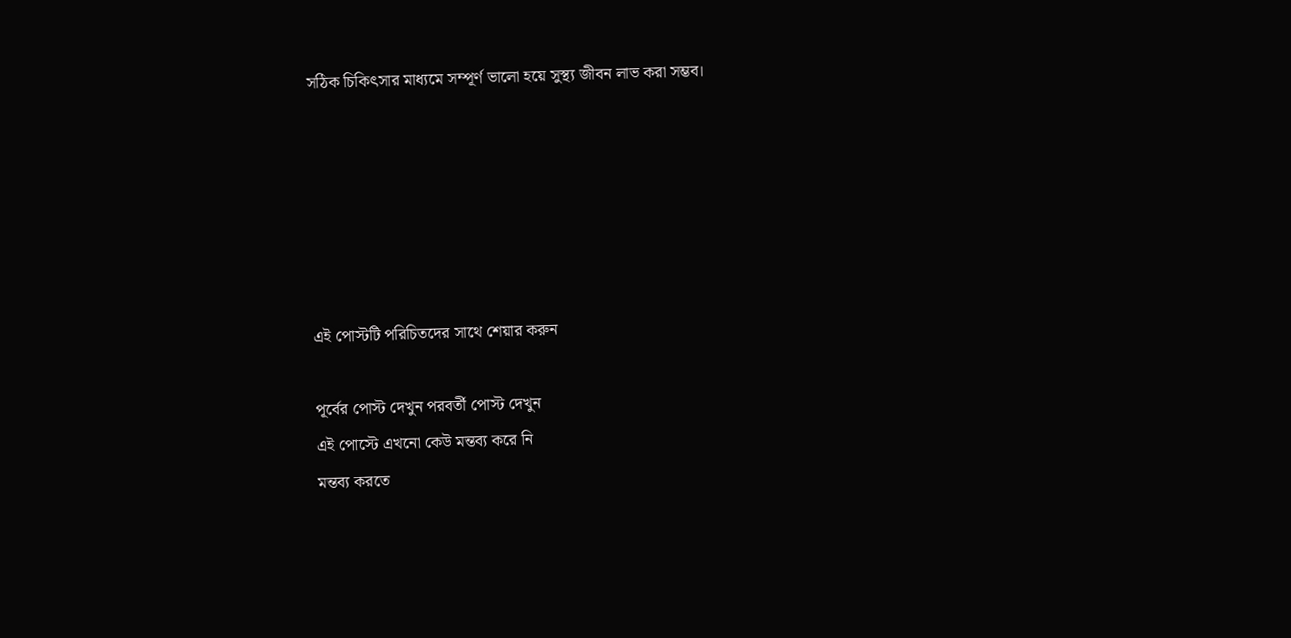সঠিক চিকিৎসার মাধ্যমে সম্পূর্ণ ভালো হয়ে সুস্থ্য জীবন লাভ করা সম্ভব।






এই পোস্টটি পরিচিতদের সাথে শেয়ার করুন

পূর্বের পোস্ট দেখুন পরবর্তী পোস্ট দেখুন
এই পোস্টে এখনো কেউ মন্তব্য করে নি
মন্তব্য করতে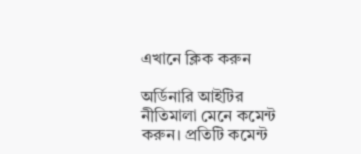এখানে ক্লিক করুন

অর্ডিনারি আইটির নীতিমালা মেনে কমেন্ট করুন। প্রতিটি কমেন্ট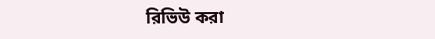রিভিউ করা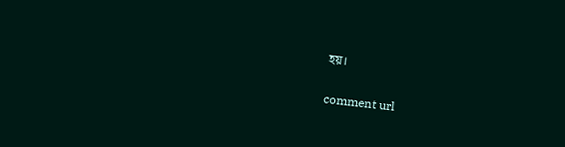হয়।

comment url